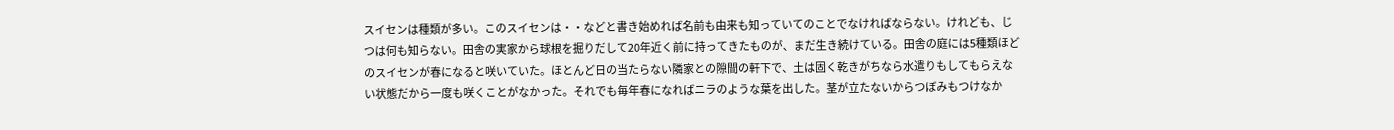スイセンは種類が多い。このスイセンは・・などと書き始めれば名前も由来も知っていてのことでなければならない。けれども、じつは何も知らない。田舎の実家から球根を掘りだして20年近く前に持ってきたものが、まだ生き続けている。田舎の庭には5種類ほどのスイセンが春になると咲いていた。ほとんど日の当たらない隣家との隙間の軒下で、土は固く乾きがちなら水遣りもしてもらえない状態だから一度も咲くことがなかった。それでも毎年春になればニラのような葉を出した。茎が立たないからつぼみもつけなか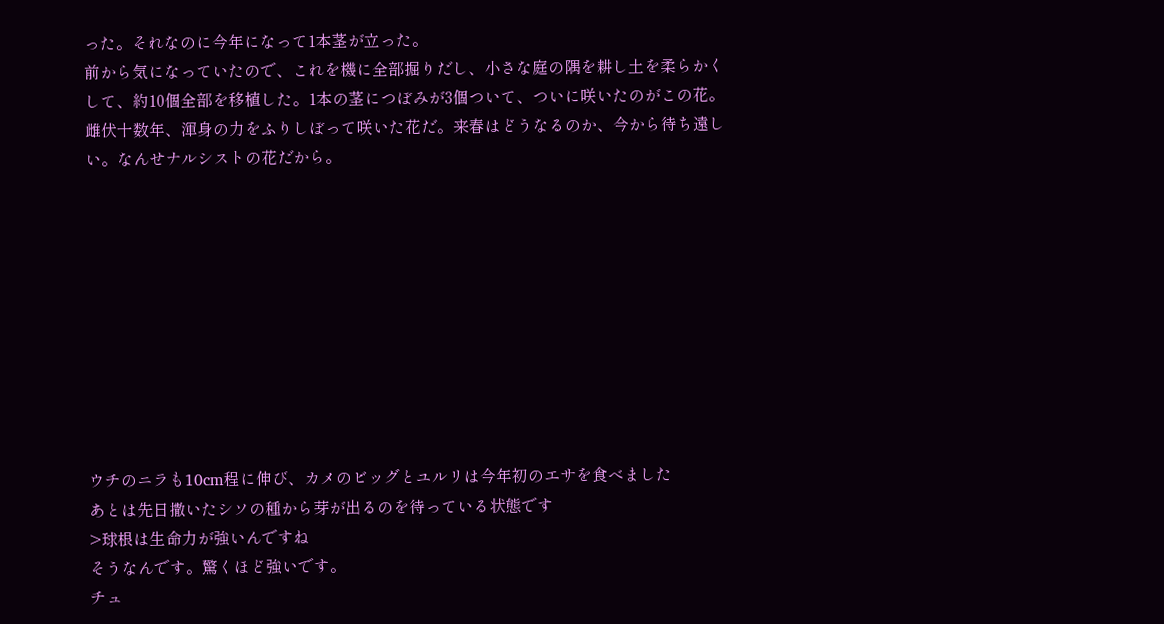った。それなのに今年になって1本茎が立った。
前から気になっていたので、これを機に全部掘りだし、小さな庭の隅を耕し土を柔らかくして、約10個全部を移植した。1本の茎につぼみが3個ついて、ついに咲いたのがこの花。雌伏十数年、渾身の力をふりしぼって咲いた花だ。来春はどうなるのか、今から待ち遠しい。なんせナルシストの花だから。










ウチのニラも10cm程に伸び、カメのビッグとユルリは今年初のエサを食べました
あとは先日撒いたシソの種から芽が出るのを待っている状態です
>球根は生命力が強いんですね
そうなんです。驚くほど強いです。
チュ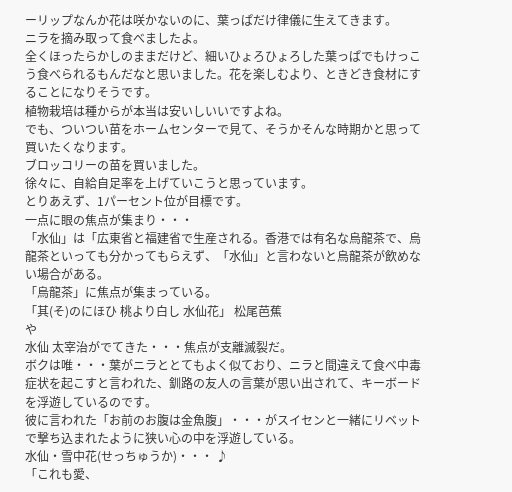ーリップなんか花は咲かないのに、葉っぱだけ律儀に生えてきます。
ニラを摘み取って食べましたよ。
全くほったらかしのままだけど、細いひょろひょろした葉っぱでもけっこう食べられるもんだなと思いました。花を楽しむより、ときどき食材にすることになりそうです。
植物栽培は種からが本当は安いしいいですよね。
でも、ついつい苗をホームセンターで見て、そうかそんな時期かと思って買いたくなります。
ブロッコリーの苗を買いました。
徐々に、自給自足率を上げていこうと思っています。
とりあえず、1パーセント位が目標です。
一点に眼の焦点が集まり・・・
「水仙」は「広東省と福建省で生産される。香港では有名な烏龍茶で、烏龍茶といっても分かってもらえず、「水仙」と言わないと烏龍茶が飲めない場合がある。
「烏龍茶」に焦点が集まっている。
「其(そ)のにほひ 桃より白し 水仙花」 松尾芭蕉
や
水仙 太宰治がでてきた・・・焦点が支離滅裂だ。
ボクは唯・・・葉がニラととてもよく似ており、ニラと間違えて食べ中毒症状を起こすと言われた、釧路の友人の言葉が思い出されて、キーボードを浮遊しているのです。
彼に言われた「お前のお腹は金魚腹」・・・がスイセンと一緒にリベットで撃ち込まれたように狭い心の中を浮遊している。
水仙・雪中花(せっちゅうか)・・・ ♪
「これも愛、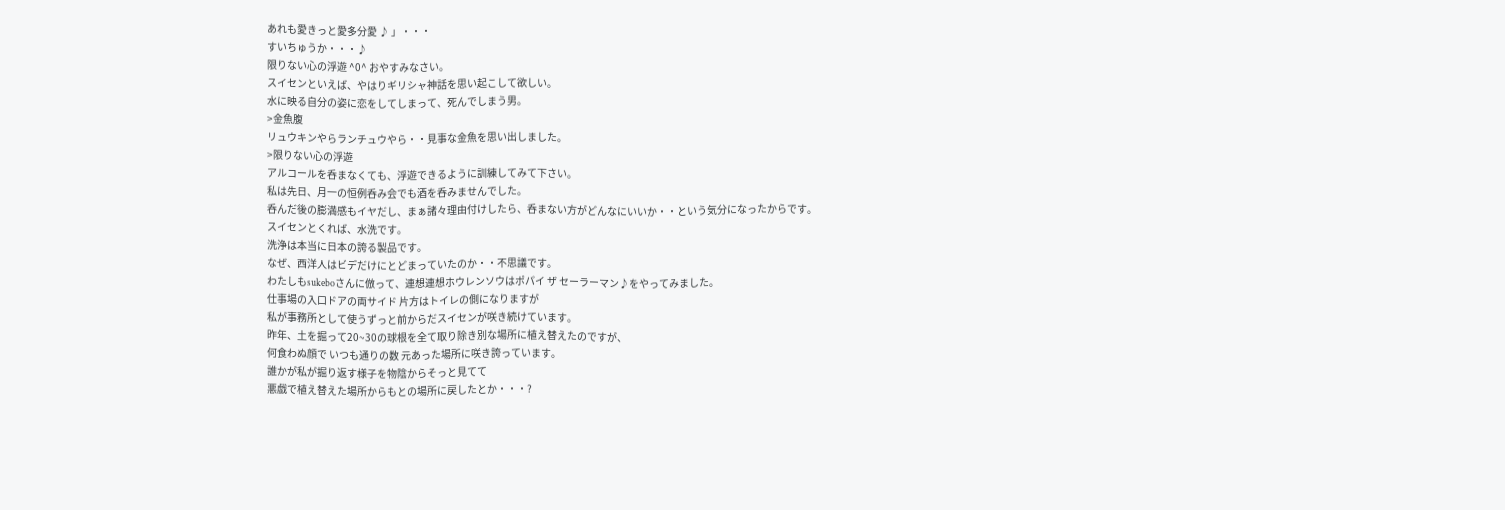あれも愛きっと愛多分愛 ♪ 」・・・
すいちゅうか・・・♪
限りない心の浮遊 ^0^ おやすみなさい。
スイセンといえば、やはりギリシャ神話を思い起こして欲しい。
水に映る自分の姿に恋をしてしまって、死んでしまう男。
>金魚腹
リュウキンやらランチュウやら・・見事な金魚を思い出しました。
>限りない心の浮遊
アルコールを呑まなくても、浮遊できるように訓練してみて下さい。
私は先日、月一の恒例呑み会でも酒を呑みませんでした。
呑んだ後の膨満感もイヤだし、まぁ諸々理由付けしたら、呑まない方がどんなにいいか・・という気分になったからです。
スイセンとくれば、水洗です。
洗浄は本当に日本の誇る製品です。
なぜ、西洋人はビデだけにとどまっていたのか・・不思議です。
わたしもsukeboさんに倣って、連想連想ホウレンソウはポパイ ザ セーラーマン♪をやってみました。
仕事場の入口ドアの両サイド 片方はトイレの側になりますが
私が事務所として使うずっと前からだスイセンが咲き続けています。
昨年、土を掘って20~30の球根を全て取り除き別な場所に植え替えたのですが、
何食わぬ顔で いつも通りの数 元あった場所に咲き誇っています。
誰かが私が掘り返す様子を物陰からそっと見てて
悪戯で植え替えた場所からもとの場所に戻したとか・・・?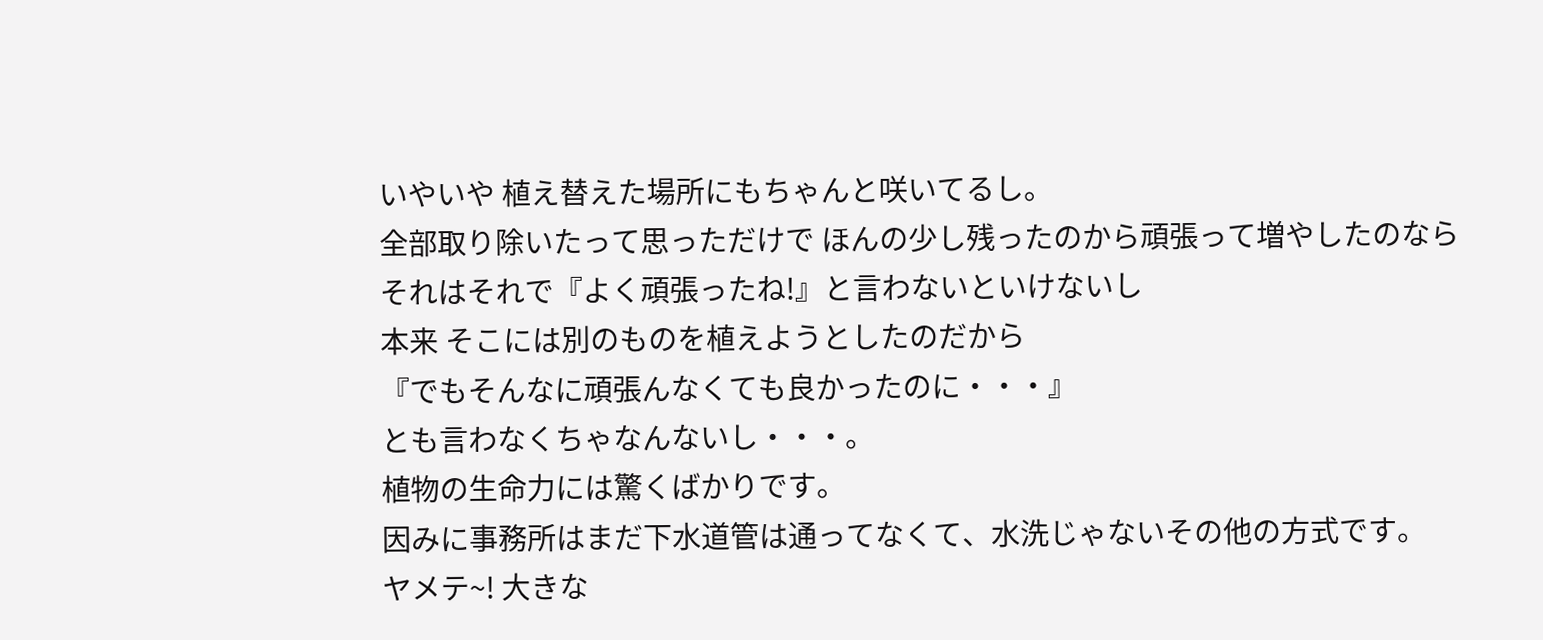いやいや 植え替えた場所にもちゃんと咲いてるし。
全部取り除いたって思っただけで ほんの少し残ったのから頑張って増やしたのなら
それはそれで『よく頑張ったね!』と言わないといけないし
本来 そこには別のものを植えようとしたのだから
『でもそんなに頑張んなくても良かったのに・・・』
とも言わなくちゃなんないし・・・。
植物の生命力には驚くばかりです。
因みに事務所はまだ下水道管は通ってなくて、水洗じゃないその他の方式です。
ヤメテ~! 大きな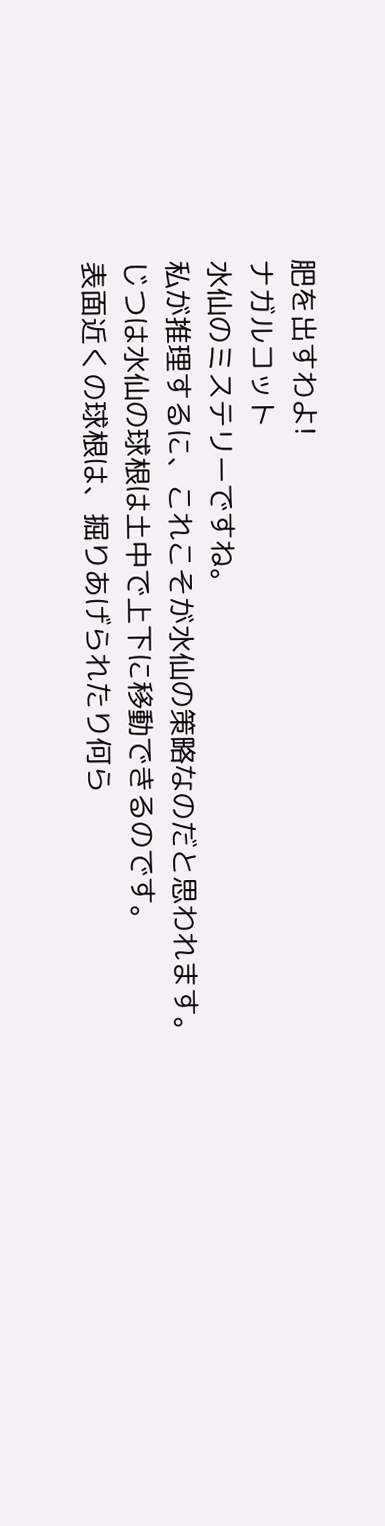肥を出すわよ!
ナガルコット
水仙のミステリーですね。
私が推理するに、これこそが水仙の策略なのだと思われます。
じつは水仙の球根は土中で上下に移動できるのです。
表面近くの球根は、掘りあげられたり何ら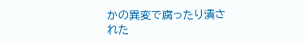かの異変で腐ったり潰された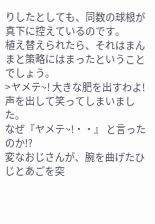りしたとしても、同数の球根が真下に控えているのです。
植え替えられたら、それはまんまと策略にはまったということでしょう。
>ヤメテ~! 大きな肥を出すわよ!
声を出して笑ってしまいました。
なぜ『ヤメテ~!・・』 と言ったのか!?
変なおじさんが、腕を曲げたひじとあごを突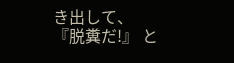き出して、
『脱糞だ!』 と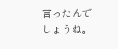言ったんでしょうね。